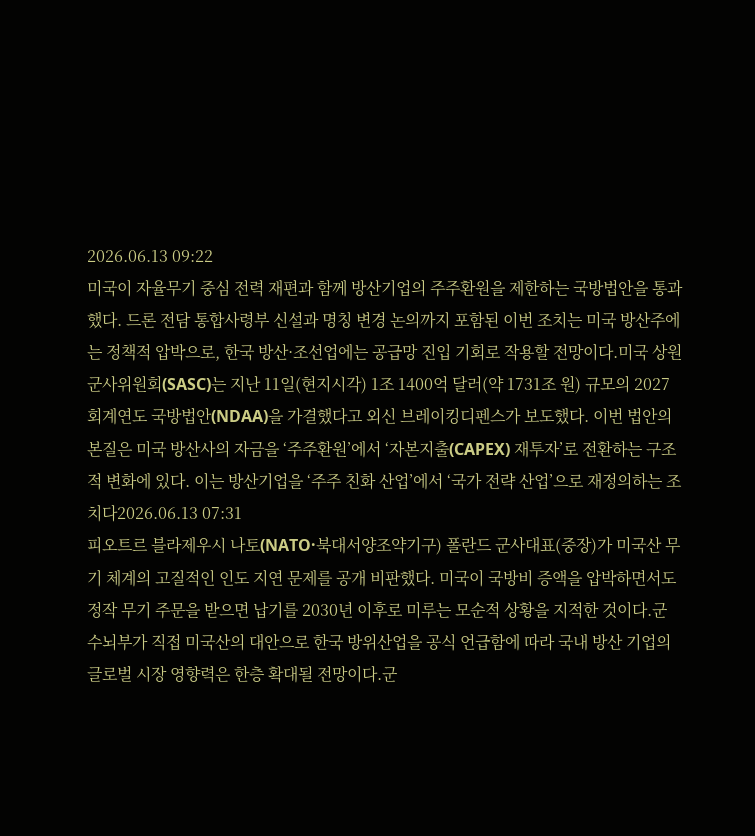2026.06.13 09:22
미국이 자율무기 중심 전력 재편과 함께 방산기업의 주주환원을 제한하는 국방법안을 통과했다. 드론 전담 통합사령부 신설과 명칭 변경 논의까지 포함된 이번 조치는 미국 방산주에는 정책적 압박으로, 한국 방산·조선업에는 공급망 진입 기회로 작용할 전망이다.미국 상원 군사위원회(SASC)는 지난 11일(현지시각) 1조 1400억 달러(약 1731조 원) 규모의 2027 회계연도 국방법안(NDAA)을 가결했다고 외신 브레이킹디펜스가 보도했다. 이번 법안의 본질은 미국 방산사의 자금을 ‘주주환원’에서 ‘자본지출(CAPEX) 재투자’로 전환하는 구조적 변화에 있다. 이는 방산기업을 ‘주주 친화 산업’에서 ‘국가 전략 산업’으로 재정의하는 조치다2026.06.13 07:31
피오트르 블라제우시 나토(NATO·북대서양조약기구) 폴란드 군사대표(중장)가 미국산 무기 체계의 고질적인 인도 지연 문제를 공개 비판했다. 미국이 국방비 증액을 압박하면서도 정작 무기 주문을 받으면 납기를 2030년 이후로 미루는 모순적 상황을 지적한 것이다.군 수뇌부가 직접 미국산의 대안으로 한국 방위산업을 공식 언급함에 따라 국내 방산 기업의 글로벌 시장 영향력은 한층 확대될 전망이다.군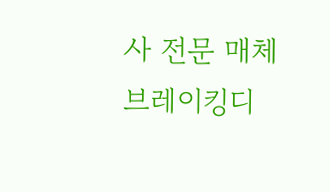사 전문 매체 브레이킹디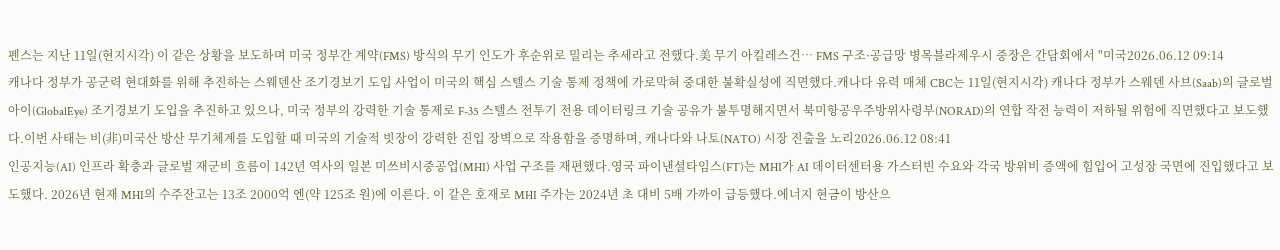펜스는 지난 11일(현지시각) 이 같은 상황을 보도하며 미국 정부간 계약(FMS) 방식의 무기 인도가 후순위로 밀리는 추세라고 전했다.美 무기 아킬레스건… FMS 구조·공급망 병목블라제우시 중장은 간담회에서 "미국2026.06.12 09:14
캐나다 정부가 공군력 현대화를 위해 추진하는 스웨덴산 조기경보기 도입 사업이 미국의 핵심 스텔스 기술 통제 정책에 가로막혀 중대한 불확실성에 직면했다.캐나다 유력 매체 CBC는 11일(현지시각) 캐나다 정부가 스웨덴 사브(Saab)의 글로벌아이(GlobalEye) 조기경보기 도입을 추진하고 있으나, 미국 정부의 강력한 기술 통제로 F-35 스텔스 전투기 전용 데이터링크 기술 공유가 불투명해지면서 북미항공우주방위사령부(NORAD)의 연합 작전 능력이 저하될 위험에 직면했다고 보도했다.이번 사태는 비(非)미국산 방산 무기체계를 도입할 때 미국의 기술적 빗장이 강력한 진입 장벽으로 작용함을 증명하며, 캐나다와 나토(NATO) 시장 진출을 노리2026.06.12 08:41
인공지능(AI) 인프라 확충과 글로벌 재군비 흐름이 142년 역사의 일본 미쓰비시중공업(MHI) 사업 구조를 재편했다.영국 파이낸셜타임스(FT)는 MHI가 AI 데이터센터용 가스터빈 수요와 각국 방위비 증액에 힘입어 고성장 국면에 진입했다고 보도했다. 2026년 현재 MHI의 수주잔고는 13조 2000억 엔(약 125조 원)에 이른다. 이 같은 호재로 MHI 주가는 2024년 초 대비 5배 가까이 급등했다.에너지 현금이 방산으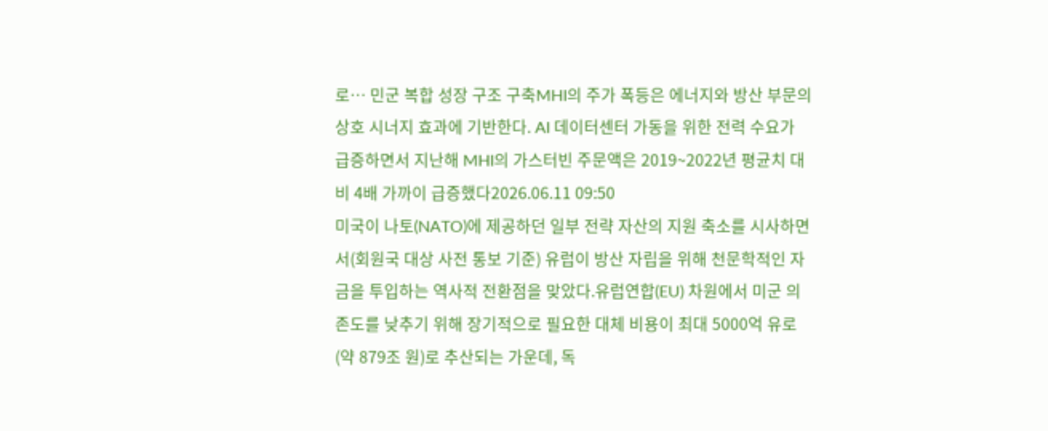로… 민군 복합 성장 구조 구축MHI의 주가 폭등은 에너지와 방산 부문의 상호 시너지 효과에 기반한다. AI 데이터센터 가동을 위한 전력 수요가 급증하면서 지난해 MHI의 가스터빈 주문액은 2019~2022년 평균치 대비 4배 가까이 급증했다2026.06.11 09:50
미국이 나토(NATO)에 제공하던 일부 전략 자산의 지원 축소를 시사하면서(회원국 대상 사전 통보 기준) 유럽이 방산 자립을 위해 천문학적인 자금을 투입하는 역사적 전환점을 맞았다.유럽연합(EU) 차원에서 미군 의존도를 낮추기 위해 장기적으로 필요한 대체 비용이 최대 5000억 유로(약 879조 원)로 추산되는 가운데, 독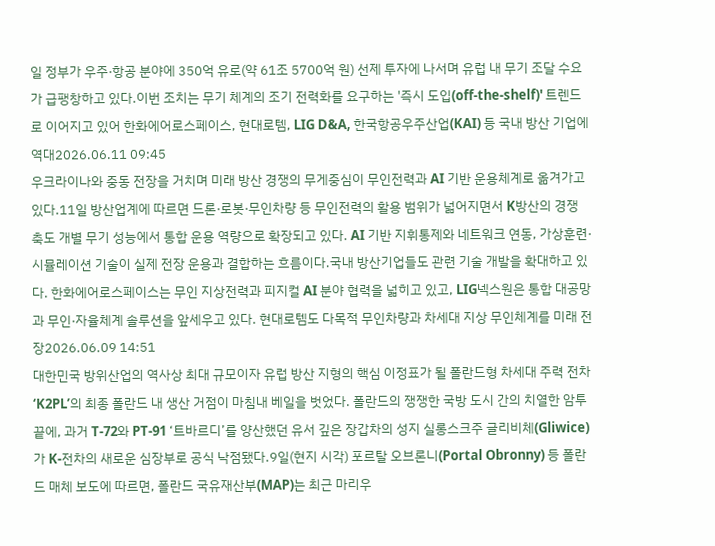일 정부가 우주·항공 분야에 350억 유로(약 61조 5700억 원) 선제 투자에 나서며 유럽 내 무기 조달 수요가 급팽창하고 있다.이번 조치는 무기 체계의 조기 전력화를 요구하는 '즉시 도입(off-the-shelf)' 트렌드로 이어지고 있어 한화에어로스페이스, 현대로템, LIG D&A, 한국항공우주산업(KAI) 등 국내 방산 기업에 역대2026.06.11 09:45
우크라이나와 중동 전장을 거치며 미래 방산 경쟁의 무게중심이 무인전력과 AI 기반 운용체계로 옮겨가고 있다.11일 방산업계에 따르면 드론·로봇·무인차량 등 무인전력의 활용 범위가 넓어지면서 K방산의 경쟁 축도 개별 무기 성능에서 통합 운용 역량으로 확장되고 있다. AI 기반 지휘통제와 네트워크 연동, 가상훈련·시뮬레이션 기술이 실제 전장 운용과 결합하는 흐름이다.국내 방산기업들도 관련 기술 개발을 확대하고 있다. 한화에어로스페이스는 무인 지상전력과 피지컬 AI 분야 협력을 넓히고 있고, LIG넥스원은 통합 대공망과 무인·자율체계 솔루션을 앞세우고 있다. 현대로템도 다목적 무인차량과 차세대 지상 무인체계를 미래 전장2026.06.09 14:51
대한민국 방위산업의 역사상 최대 규모이자 유럽 방산 지형의 핵심 이정표가 될 폴란드형 차세대 주력 전차 ‘K2PL’의 최종 폴란드 내 생산 거점이 마침내 베일을 벗었다. 폴란드의 쟁쟁한 국방 도시 간의 치열한 암투 끝에, 과거 T-72와 PT-91 ‘트바르디’를 양산했던 유서 깊은 장갑차의 성지 실롱스크주 글리비체(Gliwice)가 K-전차의 새로운 심장부로 공식 낙점됐다.9일(현지 시각) 포르탈 오브론니(Portal Obronny) 등 폴란드 매체 보도에 따르면, 폴란드 국유재산부(MAP)는 최근 마리우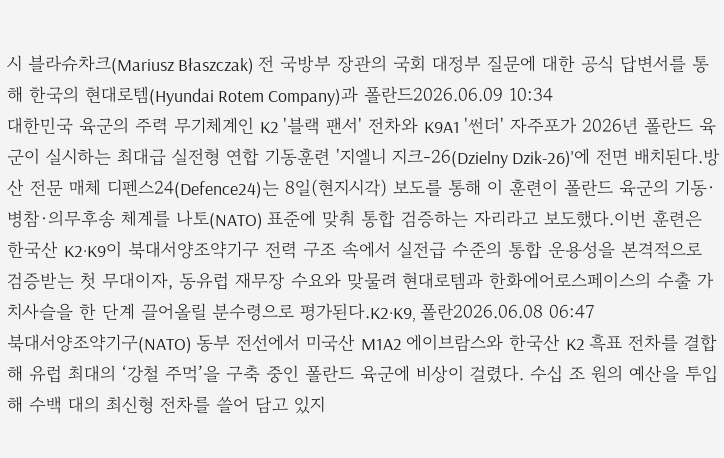시 블라슈차크(Mariusz Błaszczak) 전 국방부 장관의 국회 대정부 질문에 대한 공식 답변서를 통해 한국의 현대로템(Hyundai Rotem Company)과 폴란드2026.06.09 10:34
대한민국 육군의 주력 무기체계인 K2 '블랙 팬서' 전차와 K9A1 '썬더' 자주포가 2026년 폴란드 육군이 실시하는 최대급 실전형 연합 기동훈련 '지엘니 지크-26(Dzielny Dzik-26)'에 전면 배치된다.방산 전문 매체 디펜스24(Defence24)는 8일(현지시각) 보도를 통해 이 훈련이 폴란드 육군의 기동·병참·의무후송 체계를 나토(NATO) 표준에 맞춰 통합 검증하는 자리라고 보도했다.이번 훈련은 한국산 K2·K9이 북대서양조약기구 전력 구조 속에서 실전급 수준의 통합 운용성을 본격적으로 검증받는 첫 무대이자, 동유럽 재무장 수요와 맞물려 현대로템과 한화에어로스페이스의 수출 가치사슬을 한 단계 끌어올릴 분수령으로 평가된다.K2·K9, 폴란2026.06.08 06:47
북대서양조약기구(NATO) 동부 전선에서 미국산 M1A2 에이브람스와 한국산 K2 흑표 전차를 결합해 유럽 최대의 ‘강철 주먹’을 구축 중인 폴란드 육군에 비상이 걸렸다. 수십 조 원의 예산을 투입해 수백 대의 최신형 전차를 쓸어 담고 있지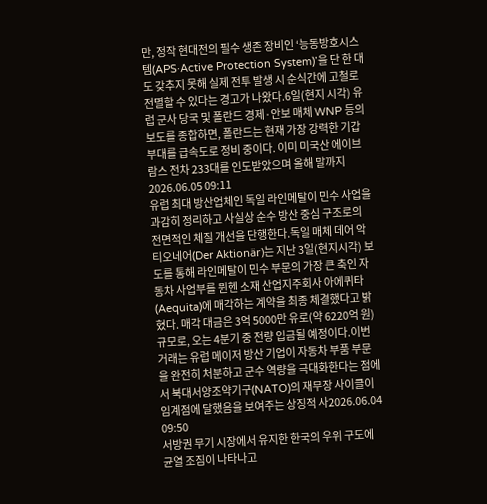만, 정작 현대전의 필수 생존 장비인 ‘능동방호시스템(APS·Active Protection System)’을 단 한 대도 갖추지 못해 실제 전투 발생 시 순식간에 고철로 전멸할 수 있다는 경고가 나왔다.6일(현지 시각) 유럽 군사 당국 및 폴란드 경제·안보 매체 WNP 등의 보도를 종합하면, 폴란드는 현재 가장 강력한 기갑 부대를 급속도로 정비 중이다. 이미 미국산 에이브람스 전차 233대를 인도받았으며 올해 말까지2026.06.05 09:11
유럽 최대 방산업체인 독일 라인메탈이 민수 사업을 과감히 정리하고 사실상 순수 방산 중심 구조로의 전면적인 체질 개선을 단행한다.독일 매체 데어 악티오네어(Der Aktionär)는 지난 3일(현지시각) 보도를 통해 라인메탈이 민수 부문의 가장 큰 축인 자동차 사업부를 뮌헨 소재 산업지주회사 아에퀴타(Aequita)에 매각하는 계약을 최종 체결했다고 밝혔다. 매각 대금은 3억 5000만 유로(약 6220억 원) 규모로, 오는 4분기 중 전량 입금될 예정이다.이번 거래는 유럽 메이저 방산 기업이 자동차 부품 부문을 완전히 처분하고 군수 역량을 극대화한다는 점에서 북대서양조약기구(NATO)의 재무장 사이클이 임계점에 달했음을 보여주는 상징적 사2026.06.04 09:50
서방권 무기 시장에서 유지한 한국의 우위 구도에 균열 조짐이 나타나고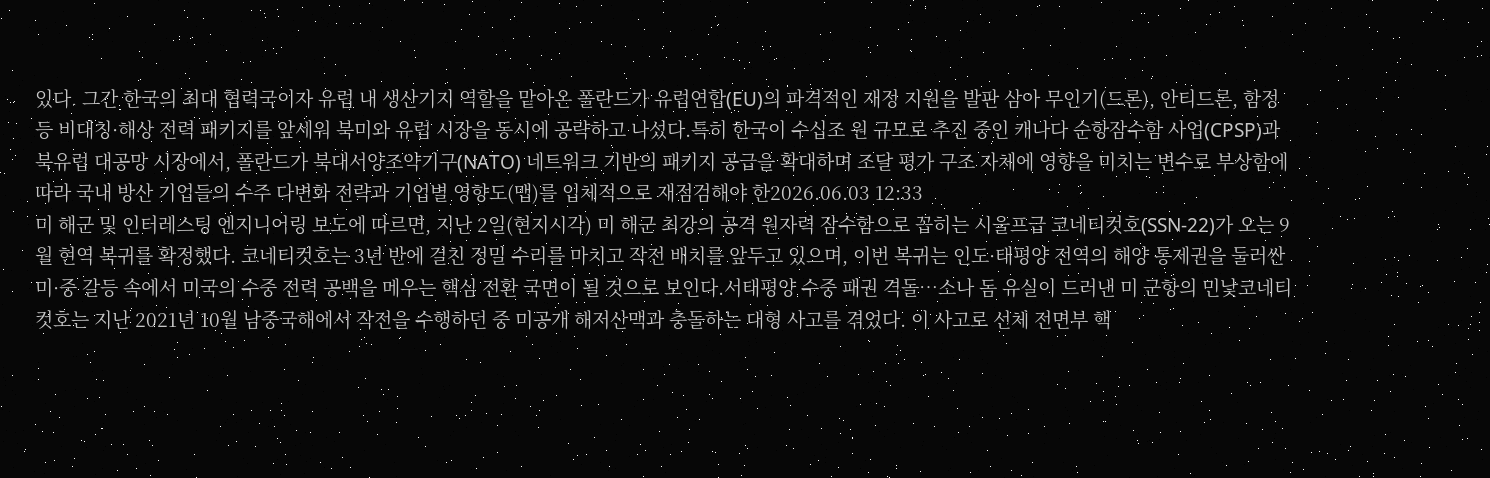있다. 그간 한국의 최대 협력국이자 유럽 내 생산기지 역할을 맡아온 폴란드가 유럽연합(EU)의 파격적인 재정 지원을 발판 삼아 무인기(드론), 안티드론, 함정 등 비대칭·해상 전력 패키지를 앞세워 북미와 유럽 시장을 동시에 공략하고 나섰다.특히 한국이 수십조 원 규모로 추진 중인 캐나다 순항잠수함 사업(CPSP)과 북유럽 대공망 시장에서, 폴란드가 북대서양조약기구(NATO) 네트워크 기반의 패키지 공급을 확대하며 조달 평가 구조 자체에 영향을 미치는 변수로 부상함에 따라 국내 방산 기업들의 수주 다변화 전략과 기업별 영향도(맵)를 입체적으로 재점검해야 한2026.06.03 12:33
미 해군 및 인터레스팅 엔지니어링 보도에 따르면, 지난 2일(현지시각) 미 해군 최강의 공격 원자력 잠수함으로 꼽히는 시울프급 코네티컷호(SSN-22)가 오는 9월 현역 복귀를 확정했다. 코네티컷호는 3년 반에 걸친 정밀 수리를 마치고 작전 배치를 앞두고 있으며, 이번 복귀는 인도·태평양 전역의 해양 통제권을 둘러싼 미·중 갈등 속에서 미국의 수중 전력 공백을 메우는 핵심 전환 국면이 될 것으로 보인다.서태평양 수중 패권 격돌…소나 돔 유실이 드러낸 미 군항의 민낯코네티컷호는 지난 2021년 10월 남중국해에서 작전을 수행하던 중 미공개 해저산맥과 충돌하는 대형 사고를 겪었다. 이 사고로 선체 전면부 핵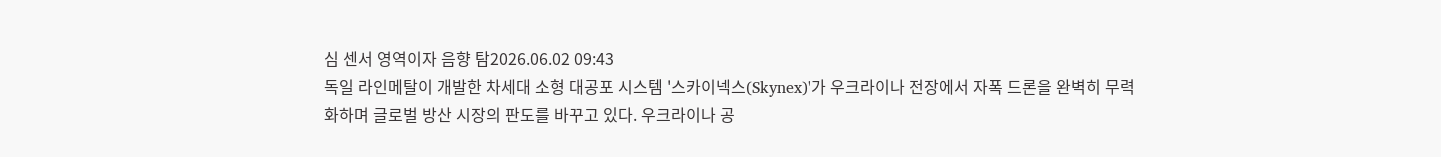심 센서 영역이자 음향 탐2026.06.02 09:43
독일 라인메탈이 개발한 차세대 소형 대공포 시스템 '스카이넥스(Skynex)'가 우크라이나 전장에서 자폭 드론을 완벽히 무력화하며 글로벌 방산 시장의 판도를 바꾸고 있다. 우크라이나 공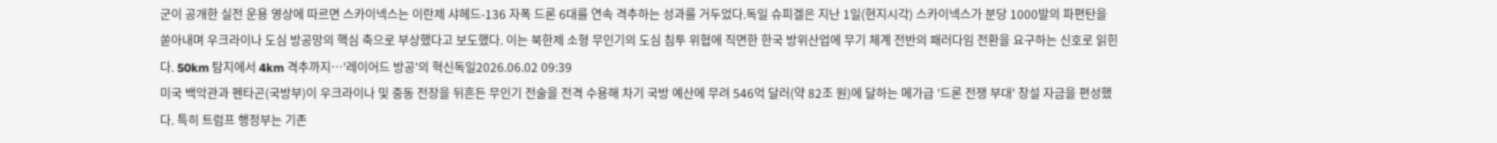군이 공개한 실전 운용 영상에 따르면 스카이넥스는 이란제 샤헤드-136 자폭 드론 6대를 연속 격추하는 성과를 거두었다.독일 슈피겔은 지난 1일(현지시각) 스카이넥스가 분당 1000발의 파편탄을 쏟아내며 우크라이나 도심 방공망의 핵심 축으로 부상했다고 보도했다. 이는 북한제 소형 무인기의 도심 침투 위협에 직면한 한국 방위산업에 무기 체계 전반의 패러다임 전환을 요구하는 신호로 읽힌다. 50km 탐지에서 4km 격추까지…'레이어드 방공'의 혁신독일2026.06.02 09:39
미국 백악관과 펜타곤(국방부)이 우크라이나 및 중동 전장을 뒤흔든 무인기 전술을 전격 수용해 차기 국방 예산에 무려 546억 달러(약 82조 원)에 달하는 메가급 '드론 전쟁 부대' 창설 자금을 편성했다. 특히 트럼프 행정부는 기존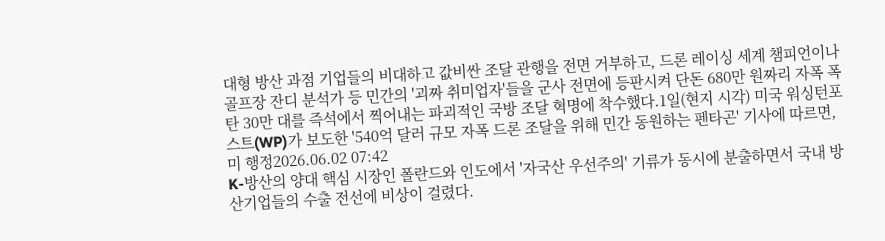대형 방산 과점 기업들의 비대하고 값비싼 조달 관행을 전면 거부하고, 드론 레이싱 세계 챔피언이나 골프장 잔디 분석가 등 민간의 '괴짜 취미업자'들을 군사 전면에 등판시켜 단돈 680만 원짜리 자폭 폭탄 30만 대를 즉석에서 찍어내는 파괴적인 국방 조달 혁명에 착수했다.1일(현지 시각) 미국 워싱턴포스트(WP)가 보도한 '540억 달러 규모 자폭 드론 조달을 위해 민간 동원하는 펜타곤' 기사에 따르면, 미 행정2026.06.02 07:42
K-방산의 양대 핵심 시장인 폴란드와 인도에서 '자국산 우선주의' 기류가 동시에 분출하면서 국내 방산기업들의 수출 전선에 비상이 걸렸다.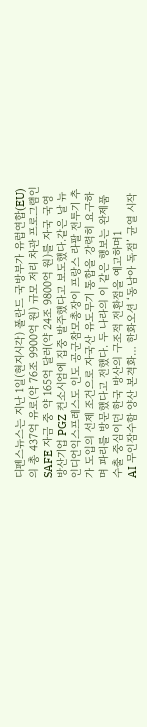디펜스뉴스는 지난 1일(현지시각) 폴란드 국방부가 유럽연합(EU)의 총 437억 유로(약 76조 9900억 원) 규모 저리 차관 프로그램인 SAFE 자금 중 약 165억 달러(약 24조 9800억 원)를 자국 국영 방산기업 PGZ 컨소시엄에 집중 발주했다고 보도했다.같은 날 뉴인디언익스프레스도 인도 공군참모총장이 프랑스 라팔 전투기 추가 도입의 선제 조건으로 자국산 유도무기 통합을 강력히 요구하며 파리를 방문했다고 전했다. 두 나라의 이 같은 행보는 완제품 수출 중심이던 한국 방산의 구조적 전환점을 예고하며1
AI 무인잠수함 양산 본격화… 한화오션 ‘동남아 독점’ 균열 시작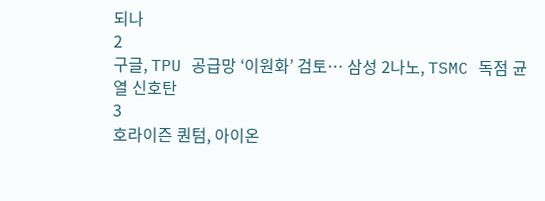되나
2
구글, TPU 공급망 ‘이원화’ 검토… 삼성 2나노, TSMC 독점 균열 신호탄
3
호라이즌 퀀텀, 아이온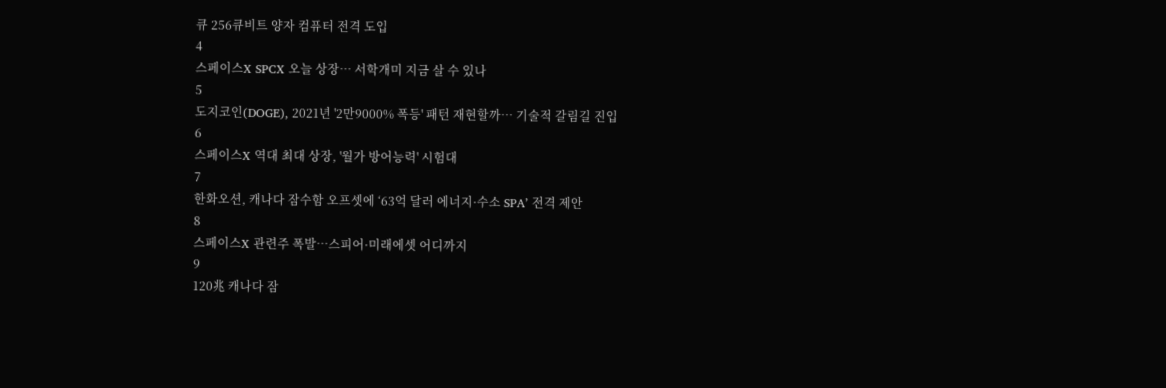큐 256큐비트 양자 컴퓨터 전격 도입
4
스페이스X SPCX 오늘 상장… 서학개미 지금 살 수 있나
5
도지코인(DOGE), 2021년 '2만9000% 폭등' 패턴 재현할까… 기술적 갈림길 진입
6
스페이스X 역대 최대 상장, '월가 방어능력' 시험대
7
한화오션, 캐나다 잠수함 오프셋에 ‘63억 달러 에너지·수소 SPA’ 전격 제안
8
스페이스X 관련주 폭발…스피어·미래에셋 어디까지
9
120兆 캐나다 잠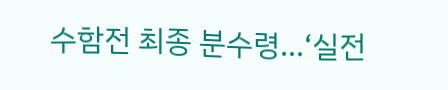수함전 최종 분수령…‘실전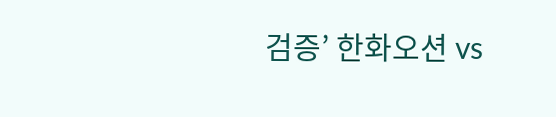검증’ 한화오션 vs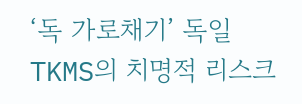‘독 가로채기’ 독일 TKMS의 치명적 리스크